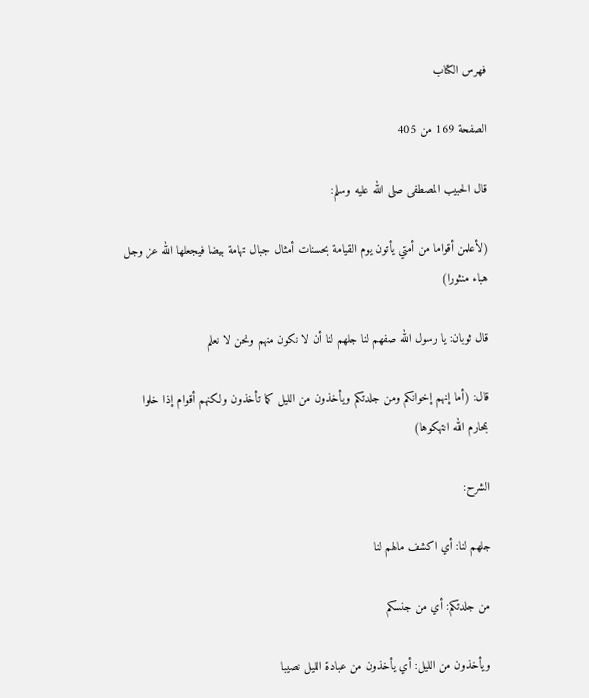فهرس الكتاب

الصفحة 169 من 405

قال الحبيب المصطفى صلى الله عليه وسلم:

(لأعلمن أقواما من أمتي يأتون يوم القيامة بحسنات أمثال جبال تهامة بيضا فيجعلها الله عز وجل هباء منثورا)

قال ثوبان: يا رسول الله صفهم لنا جلهم لنا أن لا نكون منهم ونحن لا نعلم

قال: (أما إنهم إخوانكم ومن جلدتكم ويأخذون من الليل كما تأخذون ولكنهم أقوام إذا خلوا بمحارم الله انتهكوها)

الشرح:

جلهم لنا: أي اكشف مالهم لنا

من جلدتكم: أي من جنسكم

ويأخذون من الليل: أي يأخذون من عبادة الليل نصيبا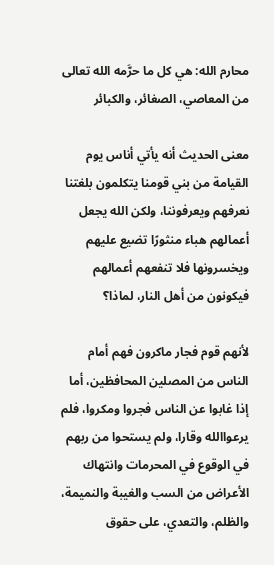محارم الله: هي كل ما حرَّمه الله تعالى من المعاصي، الصغائر، والكبائر

معنى الحديث أنه يأتي أناس يوم القيامة من بني قومنا يتكلمون بلغتنا نعرفهم ويعرفوننا، ولكن الله يجعل أعمالهم هباء منثورًا تضيع عليهم ويخسرونها فلا تنفعهم أعمالهم فيكونون من أهل النار، لماذا؟

لأنهم قوم فجار ماكرون فهم أمام الناس من المصلين المحافظين، أما إذا غابوا عن الناس فجروا ومكروا، فلم يرعواالله وقارا، ولم يستحوا من ربهم في الوقوع في المحرمات وانتهاك الأعراض من السب والغيبة والنميمة، والظلم، والتعدي، على حقوق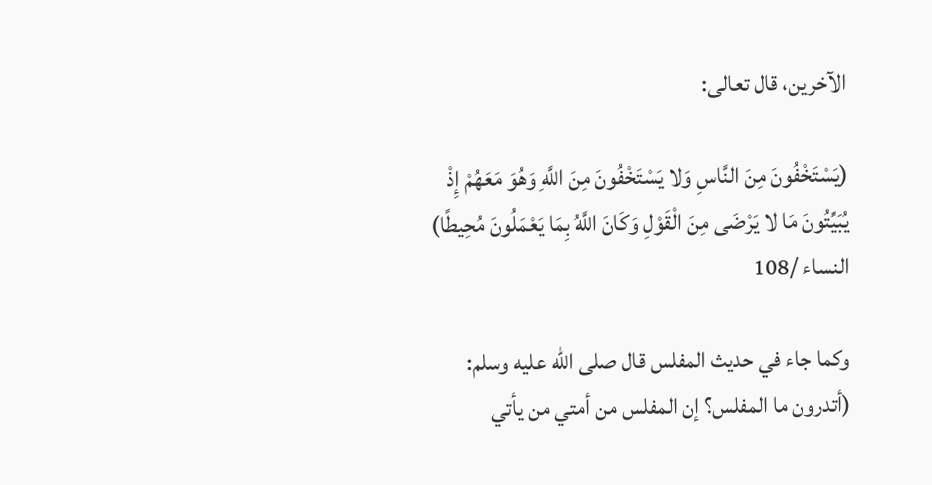الآخرين، قال تعالى:

(يَسْتَخْفُونَ مِنَ النَّاسِ وَلا يَسْتَخْفُونَ مِنَ اللَّهِ وَهُوَ مَعَهُمْ إِذْ يُبَيِّتُونَ مَا لا يَرْضَى مِنَ الْقَوْلِ وَكَانَ اللَّهُ بِمَا يَعْمَلُونَ مُحِيطًا) النساء /108

وكما جاء في حديث المفلس قال صلى الله عليه وسلم: (أتدرون ما المفلس؟ إن المفلس من أمتي من يأتي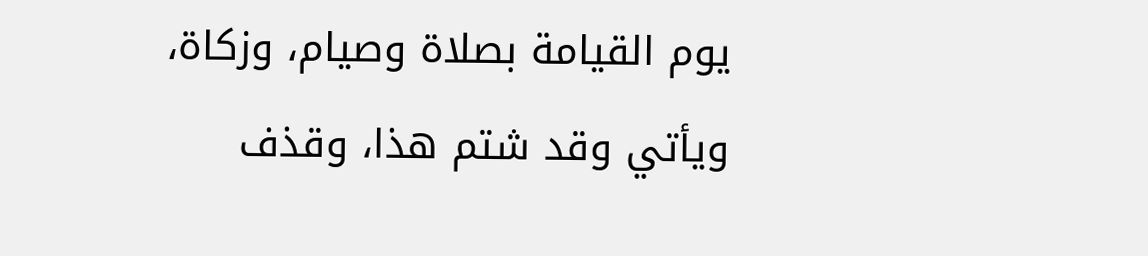يوم القيامة بصلاة وصيام، وزكاة، ويأتي وقد شتم هذا، وقذف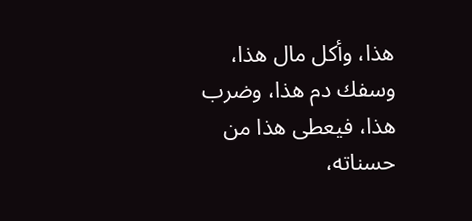هذا، وأكل مال هذا، وسفك دم هذا، وضرب هذا، فيعطى هذا من حسناته،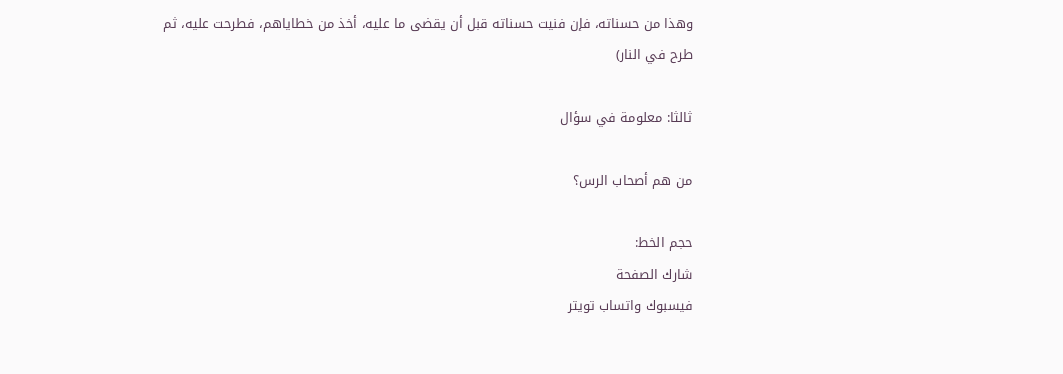وهذا من حسناته، فإن فنيت حسناته قبل أن يقضى ما عليه، أخذ من خطاياهم، فطرحت عليه، ثم طرح في النار)

ثالثا: معلومة في سؤال

من هم أصحاب الرس؟

حجم الخط:
شارك الصفحة
فيسبوك واتساب تويتر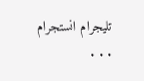تليجرام انستجرام
. . .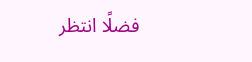فضلًا انتظر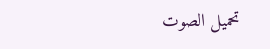تحميل الصوت